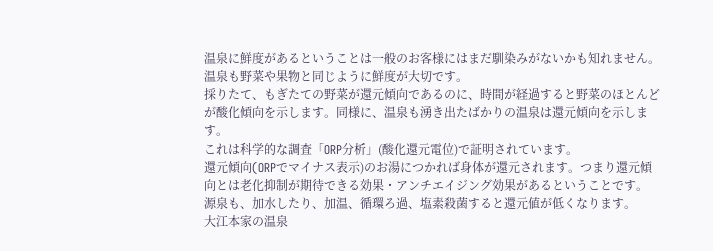温泉に鮮度があるということは一般のお客様にはまだ馴染みがないかも知れません。
温泉も野菜や果物と同じように鮮度が大切です。
採りたて、もぎたての野菜が還元傾向であるのに、時間が経過すると野菜のほとんどが酸化傾向を示します。同様に、温泉も湧き出たばかりの温泉は還元傾向を示します。
これは科学的な調査「ORP分析」(酸化還元電位)で証明されています。
還元傾向(ORPでマイナス表示)のお湯につかれば身体が還元されます。つまり還元傾向とは老化抑制が期待できる効果・アンチエイジング効果があるということです。
源泉も、加水したり、加温、循環ろ過、塩素殺菌すると還元値が低くなります。
大江本家の温泉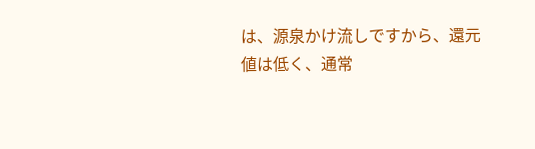は、源泉かけ流しですから、還元値は低く、通常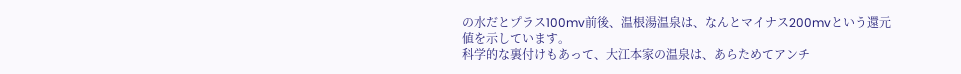の水だとプラス100mv前後、温根湯温泉は、なんとマイナス200mvという還元値を示しています。
科学的な裏付けもあって、大江本家の温泉は、あらためてアンチ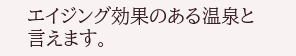エイジング効果のある温泉と言えます。